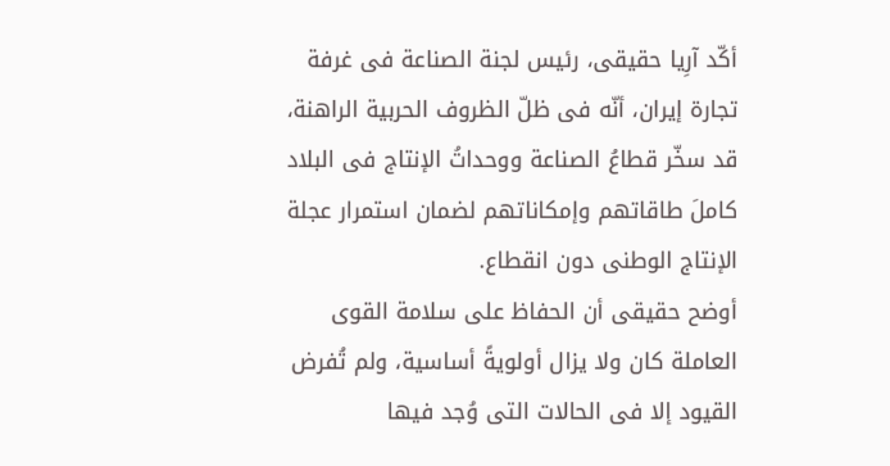أکّد آرِیا حقیقی، رئیس لجنة الصناعة فی غرفة تجارة إیران، أنّه فی ظلّ الظروف الحربیة الراهنة، قد سخّر قطاعُ الصناعة ووحداتُ الإنتاج فی البلاد کاملَ طاقاتهم وإمکاناتهم لضمان استمرار عجلة الإنتاج الوطنی دون انقطاع.
أوضح حقیقی أن الحفاظ على سلامة القوى العاملة کان ولا یزال أولویةً أساسیة، ولم تُفرض القیود إلا فی الحالات التی وُجد فیها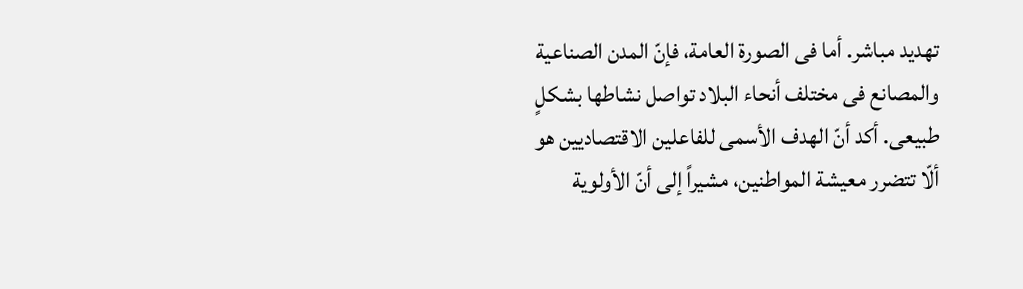تهدید مباشر. أما فی الصورة العامة، فإنّ المدن الصناعیة والمصانع فی مختلف أنحاء البلاد تواصل نشاطها بشکلٍ طبیعی. أکد أنّ الهدف الأسمى للفاعلین الاقتصادیین هو ألّا تتضرر معیشة المواطنین، مشیراً إلى أنّ الأولویة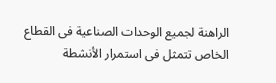الراهنة لجمیع الوحدات الصناعیة فی القطاع الخاص تتمثل فی استمرار الأنشطة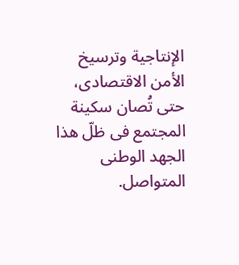الإنتاجیة وترسیخ الأمن الاقتصادی، حتى تُصان سکینة المجتمع فی ظلّ هذا الجهد الوطنی المتواصل.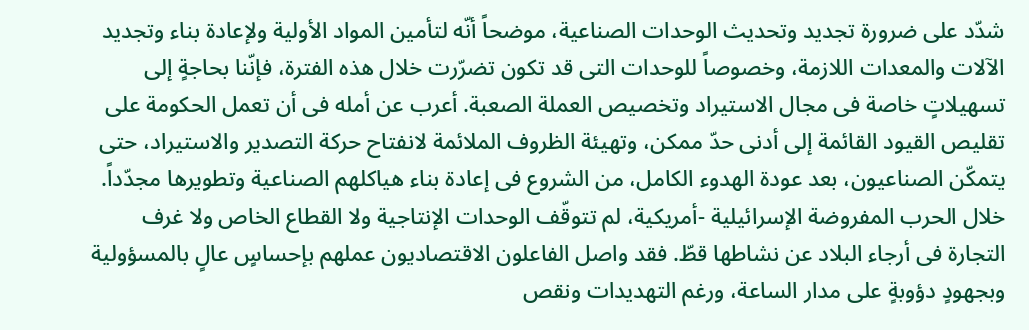شدّد على ضرورة تجدید وتحدیث الوحدات الصناعیة، موضحاً أنّه لتأمین المواد الأولیة ولإعادة بناء وتجدید الآلات والمعدات اللازمة، وخصوصاً للوحدات التی قد تکون تضرّرت خلال هذه الفترة، فإنّنا بحاجةٍ إلى تسهیلاتٍ خاصة فی مجال الاستیراد وتخصیص العملة الصعبة. أعرب عن أمله فی أن تعمل الحکومة على تقلیص القیود القائمة إلى أدنى حدّ ممکن، وتهیئة الظروف الملائمة لانفتاح حرکة التصدیر والاستیراد، حتى یتمکّن الصناعیون، بعد عودة الهدوء الکامل، من الشروع فی إعادة بناء هیاکلهم الصناعیة وتطویرها مجدّداً.
خلال الحرب المفروضة الإسرائیلیة ‑أمریکیة، لم تتوقّف الوحدات الإنتاجیة ولا القطاع الخاص ولا غرف التجارة فی أرجاء البلاد عن نشاطها قطّ. فقد واصل الفاعلون الاقتصادیون عملهم بإحساسٍ عالٍ بالمسؤولیة وبجهودٍ دؤوبةٍ على مدار الساعة، ورغم التهدیدات ونقص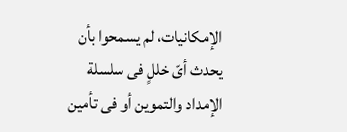الإمکانیات، لم یسمحوا بأن یحدث أیّ خللٍ فی سلسلة الإمداد والتموین أو فی تأمین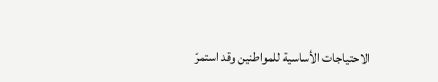الاحتیاجات الأساسیة للمواطنین وقد استمرّ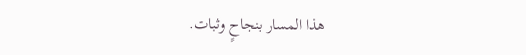هذا المسار بنجاحٍ وثبات.